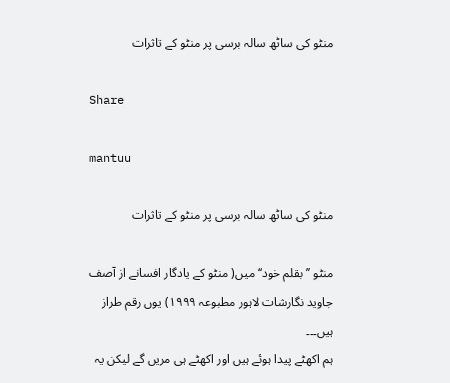منٹو کی ساٹھ سالہ برسی پر منٹو کے تاثرات

Share

mantuu

منٹو کی ساٹھ سالہ برسی پر منٹو کے تاثرات

منٹو ’’بقلم خود‘‘ میں( منٹو کے یادگار افسانے از آصف جاوید نگارشات لاہور مطبوعہ ۱۹۹۹) یوں رقم طراز ہیں۔۔۔
ہم اکھٹے پیدا ہوئے ہیں اور اکھٹے ہی مریں گے لیکن یہ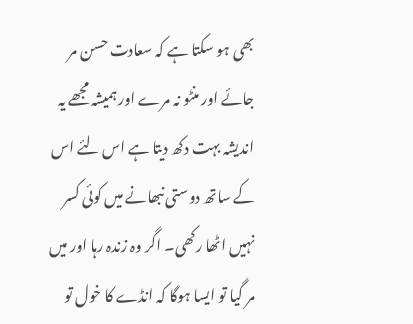بھی ہو سکتا ہے کہ سعادت حسن مر جائے اور منٹو نہ مرے اور ہمیشہ مجھے یہ اندیشہ بہت دکھ دیتا ہے اس لئے اس کے ساتھ دوستی نبھانے میں کوئی کسر نہیں اٹھا رکھی۔ اگر وہ زندہ رہا اور میں مر گیا تو ایسا ہوگا کہ انڈے کا خول تو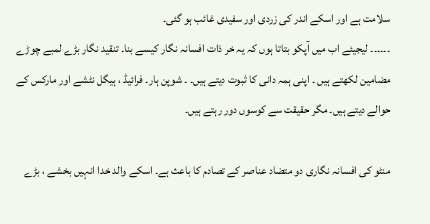سلامت ہے اور اسکے اندر کی زردی اور سفیدی غائب ہو گئی۔
۔۔۔۔۔۔ لیجیئے اب میں آپکو بتاتا ہوں کہ یہ خر ذات افسانہ نگار کیسے بنا۔ تنقید نگار بڑے لمبے چوڑے مضامین لکھتے ہیں ۔ اپنی ہمہ دانی کا ثبوت دیتے ہیں۔ ۔ شوپن ہار۔ فرائیڈ ، ہیگل نٹشے اور مارکس کے حوالے دیتے ہیں۔ مگر حقیقت سے کوسوں دور رہتے ہیں۔

منٹو کی افسانہ نگاری دو متضاد عناصر کے تصادم کا باعث ہے۔ اسکے والد خدا انہیں بخشے ، بڑے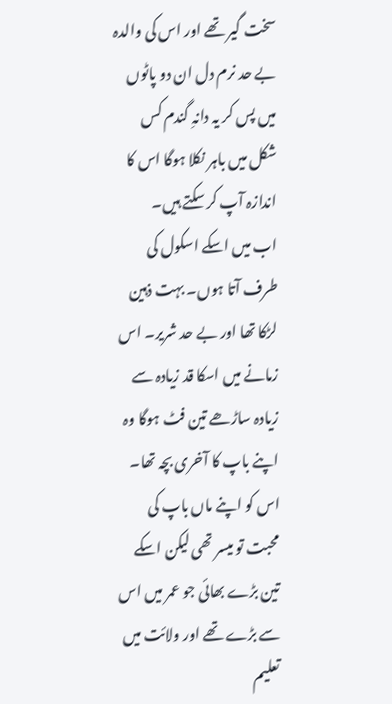سخت گیر تھے اور اس کی والدہ بے حد نرم دل ان دو پاٹوں میں پس کر یہ دانہِ گندم کس شکل میں باہر نکلا ہوگا اس کا اندازہ آپ کر سکتے ہیں۔
اب میں اسکے اسکول کی طرف آتا ہوں۔ بہت ذہین لڑکا تھا اور بے حد شریر۔ اس زمانے میں اسکا قد زیادہ سے زیادہ ساڑھے تین فٹ ہوگا وہ اپنے باپ کا آخری بچہ تھا۔ اس کو اپنے ماں باپ کی محبت تو میسر تھی لیکن اسکے تین بڑے بھائی جو عمر میں اس سے بڑے تھے اور ولائت میں تعلیم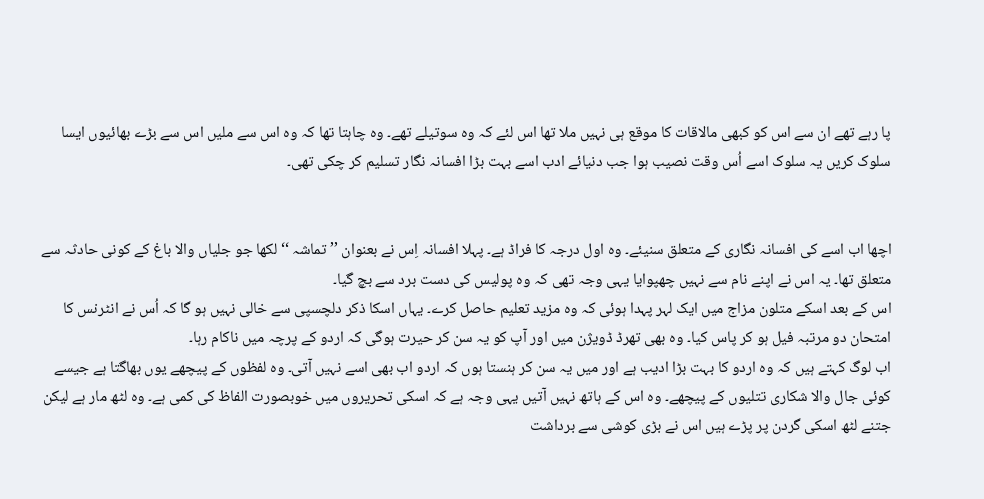پا رہے تھے ان سے اس کو کبھی مالاقات کا موقع ہی نہیں ملا تھا اس لئے کہ وہ سوتیلے تھے۔ وہ چاہتا تھا کہ وہ اس سے ملیں اس سے بڑے بھائیوں ایسا سلوک کریں یہ سلوک اسے اُس وقت نصیب ہوا جب دنیائے ادب اسے بہت بڑا افسانہ نگار تسلیم کر چکی تھی۔


اچھا اب اسے کی افسانہ نگاری کے متعلق سنیئے۔ وہ اول درجہ کا فراڈ ہے۔ پہلا افسانہ اِس نے بعنوان ’’ تماشہ ‘‘ لکھا جو جلیاں والا باغ کے کونی حادثہ سے متعلق تھا۔ یہ اس نے اپنے نام سے نہیں چھپوایا یہی وجہ تھی کہ وہ پولیس کی دست برد سے بچ گیا۔
اس کے بعد اسکے متلون مزاج میں ایک لہر پہدا ہوئی کہ وہ مزید تعلیم حاصل کرے۔ یہاں اسکا ذکر دلچسپی سے خالی نہیں ہو گا کہ اُس نے انٹرنس کا امتحان دو مرتبہ فیل ہو کر پاس کیا۔ وہ بھی تھرڈ ڈویژن میں اور آپ کو یہ سن کر حیرت ہوگی کہ اردو کے پرچہ میں ناکام رہا۔
اب لوگ کہتے ہیں کہ وہ اردو کا بہت بڑا ادیب ہے اور میں یہ سن کر ہنستا ہوں کہ اردو اب بھی اسے نہیں آتی۔ وہ لفظوں کے پیچھے یوں بھاگتا ہے جیسے کوئی جال والا شکاری تتلیوں کے پیچھے۔ وہ اس کے ہاتھ نہیں آتیں یہی وجہ ہے کہ اسکی تحریروں میں خوبصورت الفاظ کی کمی ہے۔ وہ لٹھ مار ہے لیکن جتنے لٹھ اسکی گردن پر پڑے ہیں اس نے بڑی کوشی سے برداشت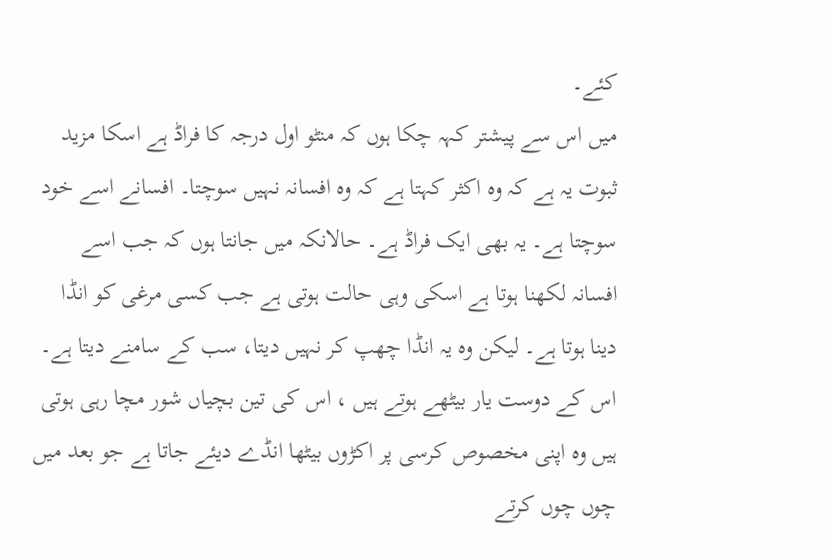کئے۔
میں اس سے پیشتر کہہ چکا ہوں کہ منٹو اول درجہ کا فراڈ ہے اسکا مزید ثبوت یہ ہے کہ وہ اکثر کہتا ہے کہ وہ افسانہ نہیں سوچتا۔ افسانے اسے خود سوچتا ہے۔ یہ بھی ایک فراڈ ہے۔ حالانکہ میں جانتا ہوں کہ جب اسے افسانہ لکھنا ہوتا ہے اسکی وہی حالت ہوتی ہے جب کسی مرغی کو انڈا دینا ہوتا ہے۔ لیکن وہ یہ انڈا چھپ کر نہیں دیتا، سب کے سامنے دیتا ہے۔ اس کے دوست یار بیٹھے ہوتے ہیں ، اس کی تین بچیاں شور مچا رہی ہوتی ہیں وہ اپنی مخصوص کرسی پر اکڑوں بیٹھا انڈے دیئے جاتا ہے جو بعد میں چوں چوں کرتے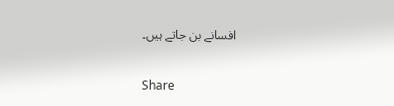افسانے بن جاتے ہیں۔

Share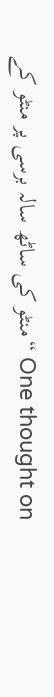One thought on “منٹو کی ساٹھ سالہ برسی پر منٹو کے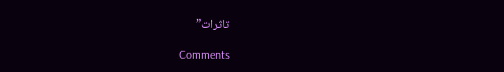تاثرات”

Comments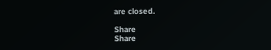are closed.

Share
Share